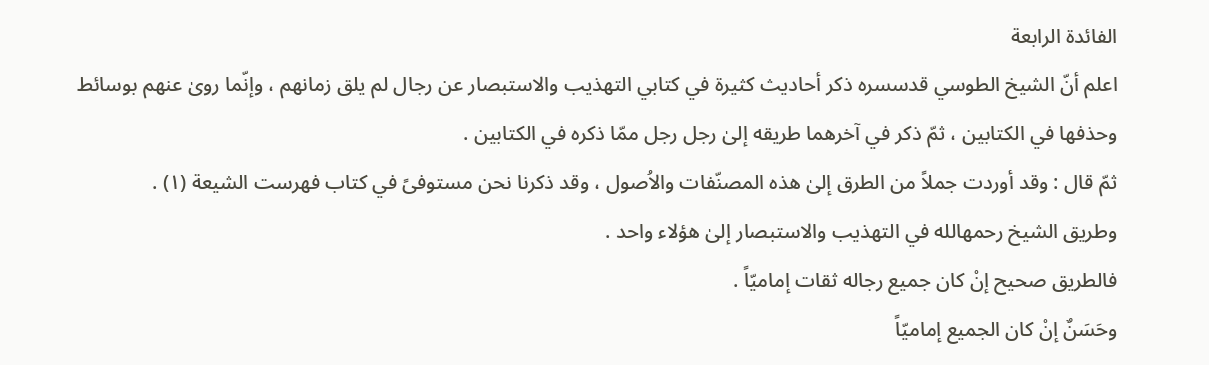الفائدة الرابعة
اعلم أنّ الشيخ الطوسي قدسسره ذكر أحاديث كثيرة في كتابي التهذيب والاستبصار عن رجال لم يلق زمانهم ، وإنّما روىٰ عنهم بوسائط وحذفها في الكتابين ، ثمّ ذكر في آخرهما طريقه إلىٰ رجل رجل ممّا ذكره في الكتابين .
ثمّ قال : وقد أوردت جملاً من الطرق إلىٰ هذه المصنّفات والاُصول ، وقد ذكرنا نحن مستوفىً في كتاب فهرست الشيعة (١) .
وطريق الشيخ رحمهالله في التهذيب والاستبصار إلىٰ هؤلاء واحد .
فالطريق صحيح إنْ كان جميع رجاله ثقات إماميّاً .
وحَسَنٌ إنْ كان الجميع إماميّاً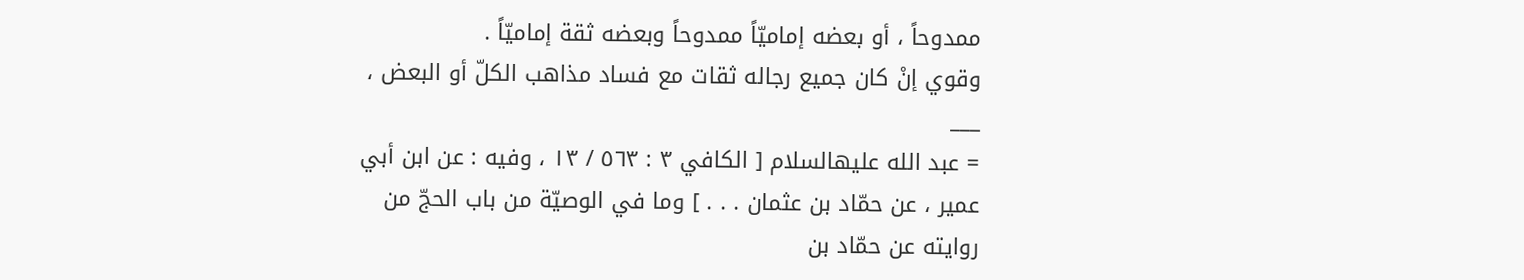ممدوحاً ، أو بعضه إماميّاً ممدوحاً وبعضه ثقة إماميّاً .
وقوي إنْ كان جميع رجاله ثقات مع فساد مذاهب الكلّ أو البعض ،
___
= عبد الله عليهالسلام [ الكافي ٣ : ٥٦٣ / ١٣ ، وفيه : عن ابن أبي عمير ، عن حمّاد بن عثمان . . . ] وما في الوصيّة من باب الحجّ من روايته عن حمّاد بن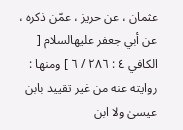عثمان ، عن حريز ، عمّن ذكره ، عن أبي جعفر عليهالسلام [ الكافي ٤ : ٢٨٦ / ٦ ] ومنها : روايته عنه من غير تقييد بابن عيسىٰ ولا ابن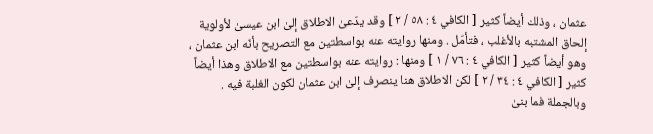عثمان ، وذلك أيضاً كثير [ الكافي ٤ : ٥٨ / ٢ ] وقد يدّعىٰ الاطلاق إلىٰ ابن عيسىٰ لأولوية إلحاق المشتبه بالأغلب ، فتأمّل . ومنها روايته عنه بواسطتين مع التصريح بأنّه ابن عثمان ، وهو أيضاً كثير [ الكافي ٤ : ٧٦ / ١ ] ومنها : روايته عنه بواسطتين مع الاطلاق وهذا أيضاً كثير [ الكافي ٤ : ٣٤ / ٢ ] لكن الاطلاق هنا ينصرف إلىٰ ابن عثمان لكون الغلبة فيه .
وبالجملة فما بنىٰ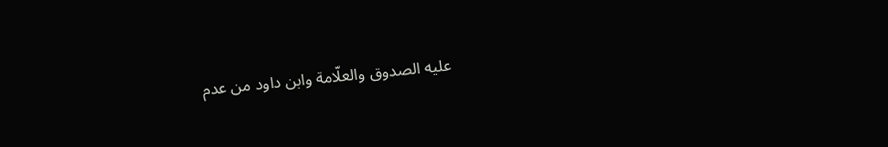عليه الصدوق والعلّامة وابن داود من عدم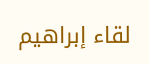لقاء إبراهيم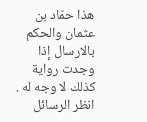هذا حمّاد بن عثمان والحكم بالارسال إذا وجدت رواية كذلك لا وجه له . انظر الرسائل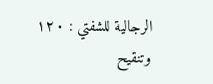الرجالية للشفتي : ١٢٠ وتنقيح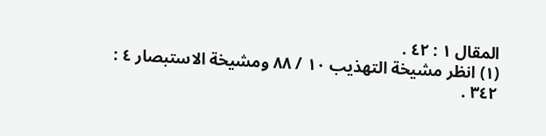المقال ١ : ٤٢ .
(١) انظر مشيخة التهذيب ١٠ / ٨٨ ومشيخة الاستبصار ٤ : ٣٤٢ .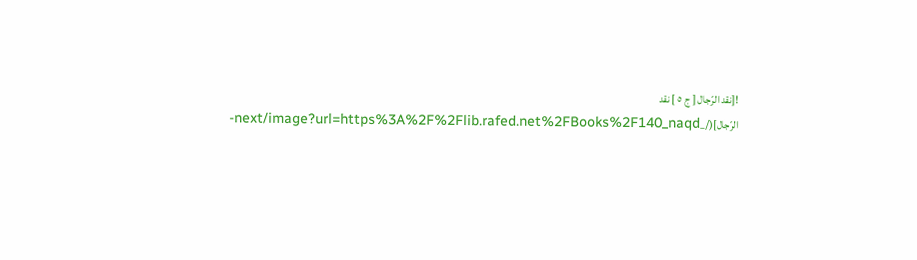![نقد الرّجال [ ج ٥ ] نقد الرّجال](/_next/image?url=https%3A%2F%2Flib.rafed.net%2FBooks%2F140_naqd-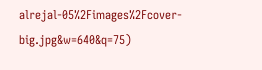alrejal-05%2Fimages%2Fcover-big.jpg&w=640&q=75)